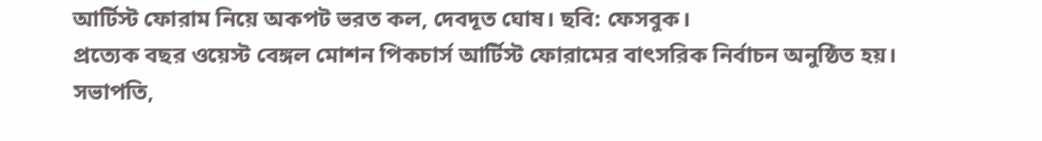আর্টিস্ট ফোরাম নিয়ে অকপট ভরত কল, দেবদূত ঘোষ। ছবি: ফেসবুক।
প্রত্যেক বছর ওয়েস্ট বেঙ্গল মোশন পিকচার্স আর্টিস্ট ফোরামের বাৎসরিক নির্বাচন অনুষ্ঠিত হয়। সভাপতি,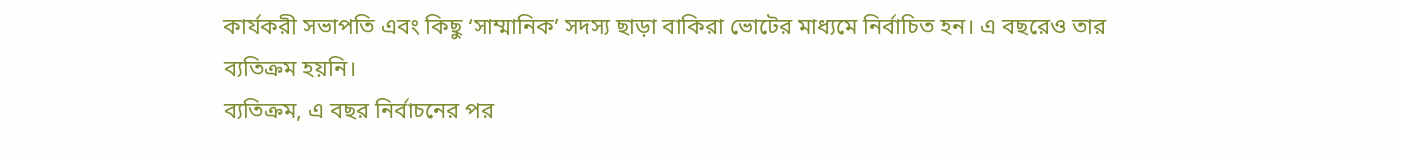কার্যকরী সভাপতি এবং কিছু ‘সাম্মানিক’ সদস্য ছাড়া বাকিরা ভোটের মাধ্যমে নির্বাচিত হন। এ বছরেও তার ব্যতিক্রম হয়নি।
ব্যতিক্রম, এ বছর নির্বাচনের পর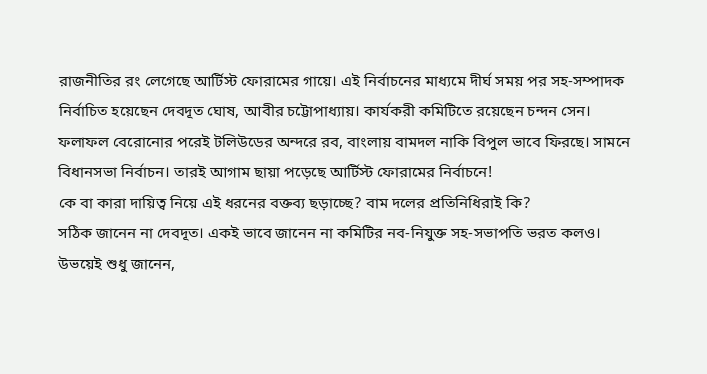রাজনীতির রং লেগেছে আর্টিস্ট ফোরামের গায়ে। এই নির্বাচনের মাধ্যমে দীর্ঘ সময় পর সহ-সম্পাদক নির্বাচিত হয়েছেন দেবদূত ঘোষ, আবীর চট্টোপাধ্যায়। কার্যকরী কমিটিতে রয়েছেন চন্দন সেন। ফলাফল বেরোনোর পরেই টলিউডের অন্দরে রব, বাংলায় বামদল নাকি বিপুল ভাবে ফিরছে। সামনে বিধানসভা নির্বাচন। তারই আগাম ছায়া পড়েছে আর্টিস্ট ফোরামের নির্বাচনে!
কে বা কারা দায়িত্ব নিয়ে এই ধরনের বক্তব্য ছড়াচ্ছে? বাম দলের প্রতিনিধিরাই কি?
সঠিক জানেন না দেবদূত। একই ভাবে জানেন না কমিটির নব-নিযুক্ত সহ-সভাপতি ভরত কলও। উভয়েই শুধু জানেন,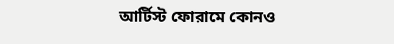আর্টিস্ট ফোরামে কোনও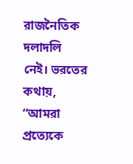রাজনৈতিক দলাদলি নেই। ভরতের কথায়, “আমরা প্রত্যেকে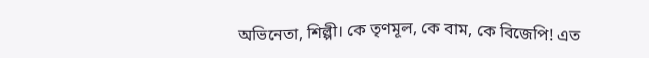অভিনেতা, শিল্পী। কে তৃণমূল, কে বাম, কে বিজেপি! এত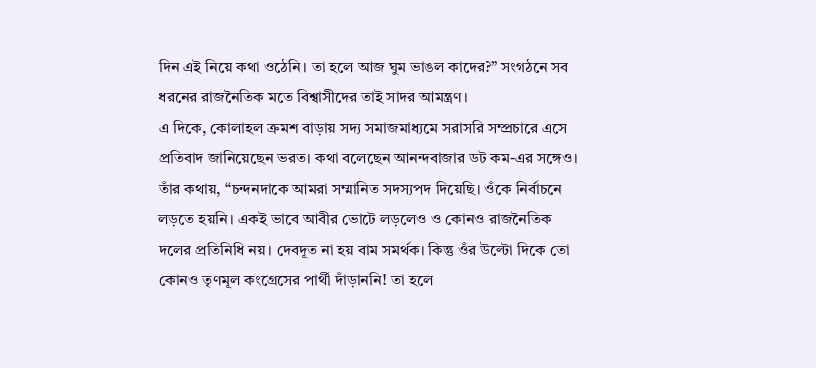দিন এই নিয়ে কথা ওঠেনি। তা হলে আজ ঘুম ভাঙল কাদের?” সংগঠনে সব ধরনের রাজনৈতিক মতে বিশ্বাসীদের তাই সাদর আমন্ত্রণ।
এ দিকে, কোলাহল ক্রমশ বাড়ায় সদ্য সমাজমাধ্যমে সরাসরি সম্প্রচারে এসে প্রতিবাদ জানিয়েছেন ভরত। কথা বলেছেন আনন্দবাজার ডট কম-এর সঙ্গেও। তাঁর কথায়, “চন্দনদাকে আমরা সম্মানিত সদস্যপদ দিয়েছি। ওঁকে নির্বাচনে লড়তে হয়নি। একই ভাবে আবীর ভোটে লড়লেও ও কোনও রাজনৈতিক দলের প্রতিনিধি নয়। দেবদূত না হয় বাম সমর্থক। কিন্তু ওঁর উল্টো দিকে তো কোনও তৃণমূল কংগ্রেসের পার্থী দাঁড়াননি! তা হলে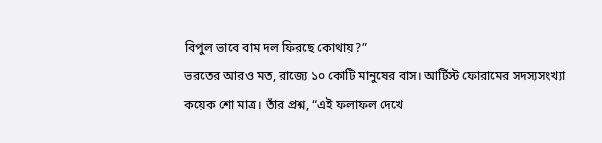বিপুল ভাবে বাম দল ফিরছে কোথায়?”
ভরতের আরও মত, রাজ্যে ১০ কোটি মানুষের বাস। আর্টিস্ট ফোরামের সদস্যসংখ্যা কয়েক শো মাত্র। তাঁর প্রশ্ন, “এই ফলাফল দেখে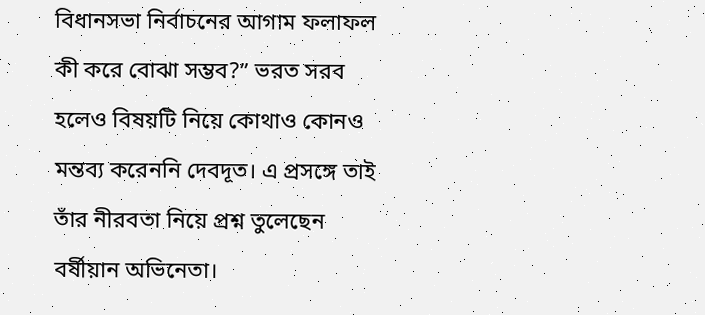বিধানসভা নির্বাচনের আগাম ফলাফল কী করে বোঝা সম্ভব?” ভরত সরব হলেও বিষয়টি নিয়ে কোথাও কোনও মন্তব্য করেননি দেবদূত। এ প্রসঙ্গে তাই তাঁর নীরবতা নিয়ে প্রশ্ন তুলেছেন বর্ষীয়ান অভিনেতা।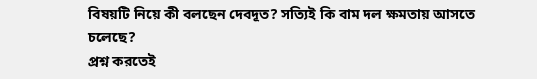বিষয়টি নিয়ে কী বলছেন দেবদূত? সত্যিই কি বাম দল ক্ষমতায় আসতে চলেছে?
প্রশ্ন করতেই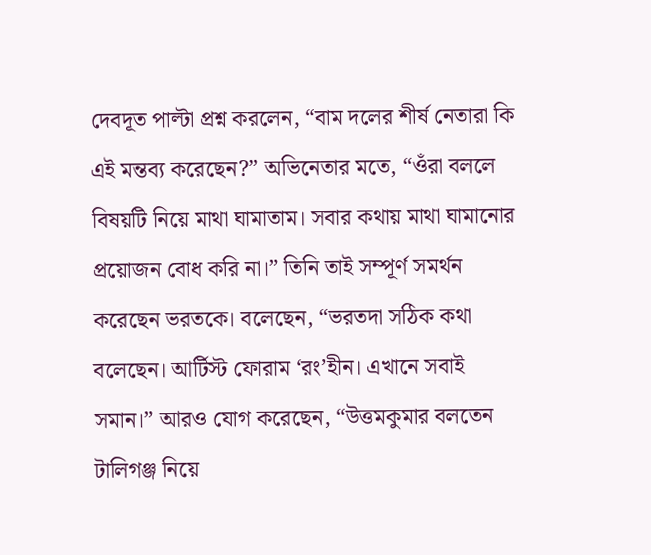দেবদূত পাল্টা প্রশ্ন করলেন, “বাম দলের শীর্ষ নেতারা কি এই মন্তব্য করেছেন?” অভিনেতার মতে, “ওঁরা বললে বিষয়টি নিয়ে মাথা ঘামাতাম। সবার কথায় মাথা ঘামানোর প্রয়োজন বোধ করি না।” তিনি তাই সম্পূর্ণ সমর্থন করেছেন ভরতকে। বলেছেন, “ভরতদা সঠিক কথা বলেছেন। আর্টিস্ট ফোরাম ‘রং’হীন। এখানে সবাই সমান।” আরও যোগ করেছেন, “উত্তমকুমার বলতেন টালিগঞ্জ নিয়ে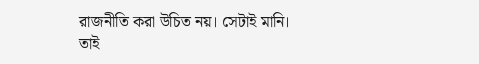রাজনীতি করা উচিত নয়। সেটাই মানি। তাই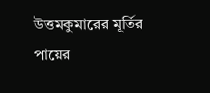উত্তমকুমারের মূর্তির পায়ের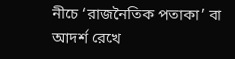নীচে ‘রাজনৈতিক পতাকা’ বা আদর্শ রেখে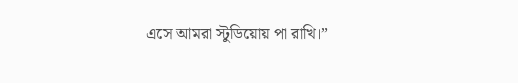এসে আমরা স্টুডিয়োয় পা রাখি।”